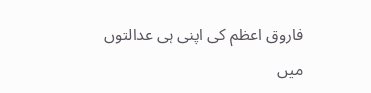فاروق اعظم کی اپنی ہی عدالتوں میں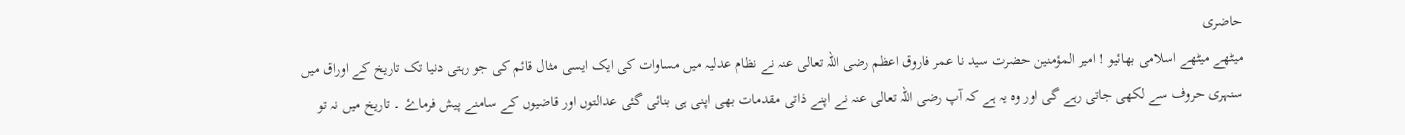حاضری
میٹھے میٹھے اسلامی بھائیو ! امیر المؤمنین حضرت سید نا عمر فاروق اعظم رضی اللہ تعالی عنہ نے نظام عدلیہ میں مساوات کی ایک ایسی مثال قائم کی جو رہتی دنیا تک تاریخ کے اوراق میں سنہری حروف سے لکھی جاتی رہے گی اور وہ یہ ہے کہ آپ رضی اللہ تعالی عنہ نے اپنے ذاتی مقدمات بھی اپنی ہی بنائی گئی عدالتوں اور قاضیوں کے سامنے پیش فرماۓ ۔ تاریخ میں نہ تو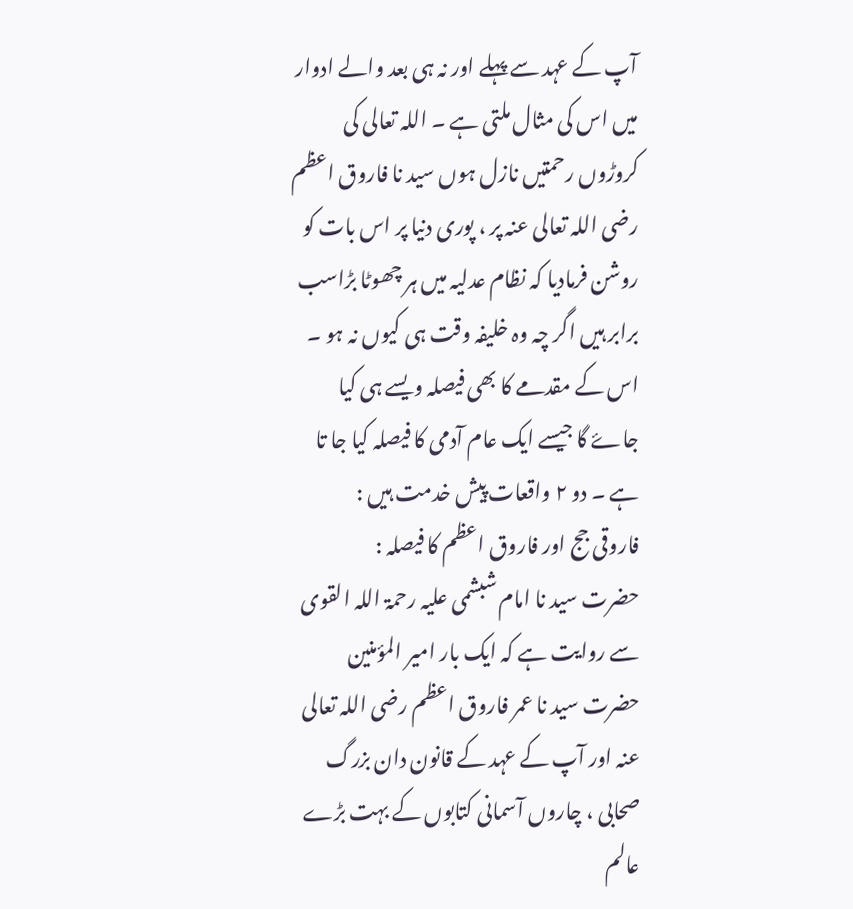آپ کے عہد سے پہلے اور نہ ہی بعد والے ادوار میں اس کی مثال ملتی ہے ۔ اللہ تعالی کی کروڑوں رحمتیں نازل ہوں سید نا فاروق اعظم رضی اللہ تعالی عنہ پر ، پوری دنیا پر اس بات کو روشن فرمادیا کہ نظام عدلیہ میں ہر چھوٹا بڑاسب برابر ہیں اگر چہ وہ خلیفہ وقت ہی کیوں نہ ہو ۔ اس کے مقدمے کا بھی فیصلہ ویسے ہی کیا جاۓ گا جیسے ایک عام آدمی کا فیصلہ کیا جا تا ہے ۔ دو ۲ واقعات پیش خدمت ہیں :
فاروقی جج اور فاروق اعظم کا فیصلہ :
حضرت سید نا امام شبشمی علیہ رحمۃ اللہ القوی سے روایت ہے کہ ایک بار امیر المؤمنین حضرت سید نا عمر فاروق اعظم رضی اللہ تعالی عنہ اور آپ کے عہد کے قانون دان بزرگ صحابی ، چاروں آسمانی کتابوں کے بہت بڑے عالم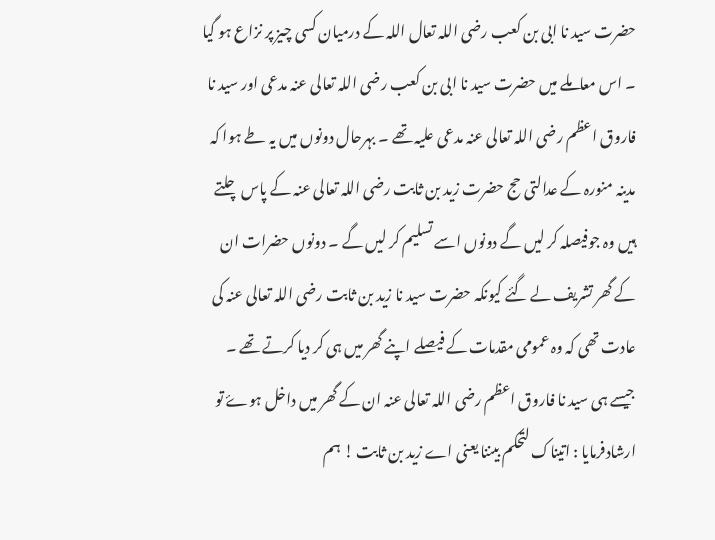حضرت سید نا ابی بن کعب رضی اللہ تعال اللہ کے درمیان کسی چیز پر نزاع ہو گیا ۔ اس معاملے میں حضرت سید نا ابی بن کعب رضی اللہ تعالی عنہ مدعی اور سید نا فاروق اعظم رضی اللہ تعالی عنہ مدعی علیہ تھے ۔ بہرحال دونوں میں یہ طے ہوا کہ مدینہ منورہ کے عدالتی حج حضرت زید بن ثابت رضی اللہ تعالی عنہ کے پاس چلتے ہیں وہ جوفیصلہ کر لیں گے دونوں اسے تسلیم کر لیں گے ۔ دونوں حضرات ان کے گھر تشریف لے گئے کیونکہ حضرت سید نا زید بن ثابت رضی اللہ تعالی عنہ کی عادت تھی کہ وہ عمومی مقدمات کے فیصلے اپنے گھر میں ہی کر دیا کرتے تھے ۔ جیسے ہی سید نا فاروق اعظم رضی اللہ تعالی عنہ ان کے گھر میں داخل ہوۓ تو ارشادفرمایا : اتیناک لتحکم بیننا یعنی اے زید بن ثابت ! ہم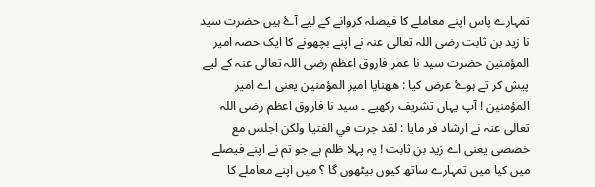تمہارے پاس اپنے معاملے کا فیصلہ کروانے کے لیے آۓ ہیں حضرت سید نا زید بن ثابت رضی اللہ تعالی عنہ نے اپنے بچھونے کا ایک حصہ امیر المؤمنین حضرت سید نا عمر فاروق اعظم رضی اللہ تعالی عنہ کے لیے پیش کر تے ہوۓ عرض کیا : ههنایا امیر المؤمنین یعنی اے امیر المؤمنین ! آپ یہاں تشریف رکھیے ۔ سید نا فاروق اعظم رضی اللہ تعالی عنہ نے ارشاد فر مایا : لقد جرت في الفتيا ولكن اجلس مع خصصی یعنی اے زید بن ثابت ! یہ پہلا ظلم ہے جو تم نے اپنے فیصلے میں کیا میں تمہارے ساتھ کیوں بیٹھوں گا ؟ میں اپنے معاملے کا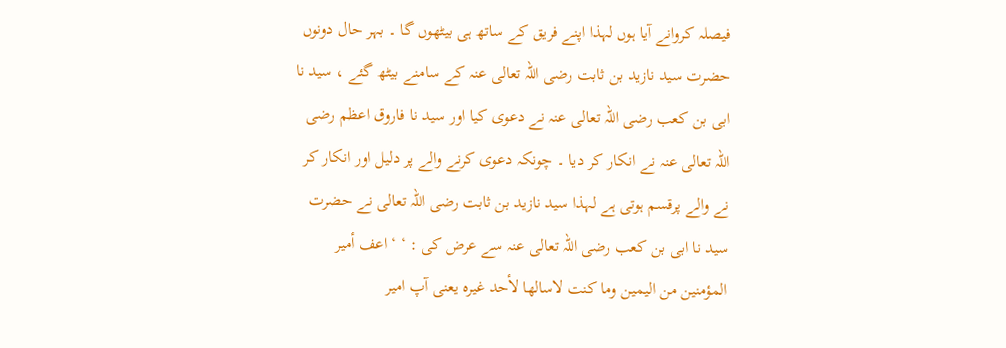فیصلہ کروانے آیا ہوں لہذا اپنے فریق کے ساتھ ہی بیٹھوں گا ۔ بہر حال دونوں حضرت سید نازید بن ثابت رضی اللہ تعالی عنہ کے سامنے بیٹھ گئے ، سید نا ابی بن کعب رضی اللہ تعالی عنہ نے دعوی کیا اور سید نا فاروق اعظم رضی اللہ تعالی عنہ نے انکار کر دیا ۔ چونکہ دعوی کرنے والے پر دلیل اور انکار کر نے والے پرقسم ہوتی ہے لہذا سید نازید بن ثابت رضی اللہ تعالی نے حضرت سید نا ابی بن کعب رضی اللہ تعالی عنہ سے عرض کی : ‘ ‘ اعف أمير المؤمنين من اليمين وما كنت لاسالها لأحد غيره یعنی آپ امیر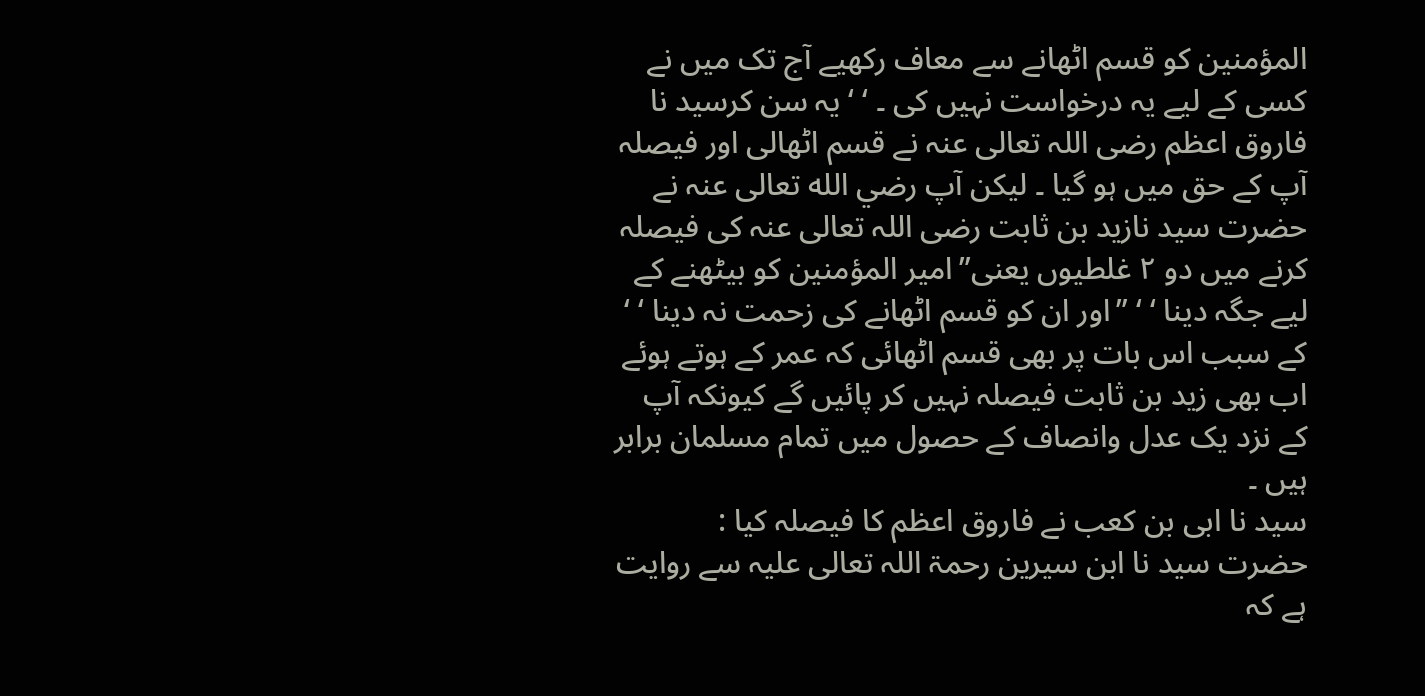المؤمنین کو قسم اٹھانے سے معاف رکھیے آج تک میں نے کسی کے لیے یہ درخواست نہیں کی ۔ ‘ ‘ یہ سن کرسید نا فاروق اعظم رضی اللہ تعالی عنہ نے قسم اٹھالی اور فیصلہ آپ کے حق میں ہو گیا ۔ لیکن آپ رضي الله تعالی عنہ نے حضرت سید نازید بن ثابت رضی اللہ تعالی عنہ کی فیصلہ کرنے میں دو ۲ غلطیوں یعنی”امیر المؤمنین کو بیٹھنے کے لیے جگہ دینا ‘ ‘ ”اور ان کو قسم اٹھانے کی زحمت نہ دینا ‘ ‘ کے سبب اس بات پر بھی قسم اٹھائی کہ عمر کے ہوتے ہوئے اب بھی زید بن ثابت فیصلہ نہیں کر پائیں گے کیونکہ آپ کے نزد یک عدل وانصاف کے حصول میں تمام مسلمان برابر ہیں ۔
سید نا ابی بن کعب نے فاروق اعظم کا فیصلہ کیا :
حضرت سید نا ابن سیرین رحمۃ اللہ تعالی علیہ سے روایت ہے کہ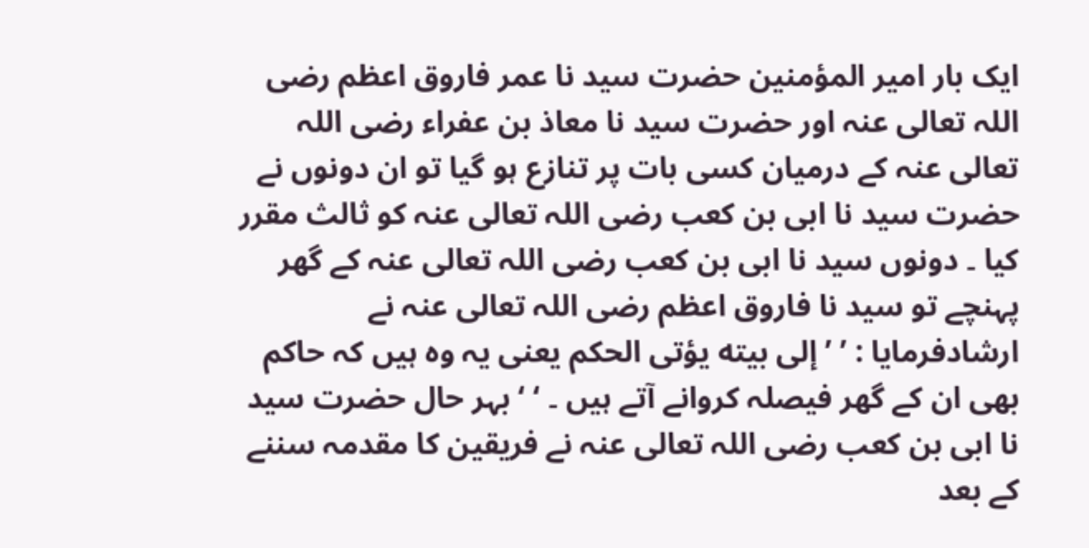ایک بار امیر المؤمنین حضرت سید نا عمر فاروق اعظم رضی اللہ تعالی عنہ اور حضرت سید نا معاذ بن عفراء رضی اللہ تعالی عنہ کے درمیان کسی بات پر تنازع ہو گیا تو ان دونوں نے حضرت سید نا ابی بن کعب رضی اللہ تعالی عنہ کو ثالث مقرر کیا ۔ دونوں سید نا ابی بن کعب رضی اللہ تعالی عنہ کے گھر پہنچے تو سید نا فاروق اعظم رضی اللہ تعالی عنہ نے ارشادفرمایا : ’ ’ إلى بيته يؤتى الحكم یعنی یہ وہ ہیں کہ حاکم بھی ان کے گھر فیصلہ کروانے آتے ہیں ۔ ‘ ‘ بہر حال حضرت سید نا ابی بن کعب رضی اللہ تعالی عنہ نے فریقین کا مقدمہ سننے کے بعد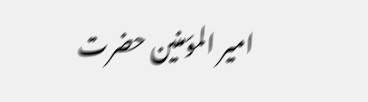امیر المؤمنین حضرت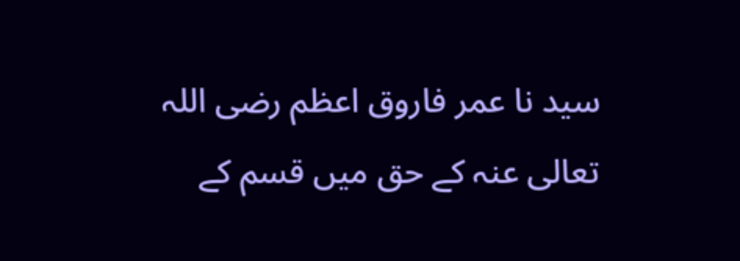سید نا عمر فاروق اعظم رضی اللہ تعالی عنہ کے حق میں قسم کے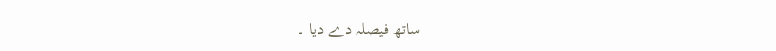ساتھ فیصلہ دے دیا ۔